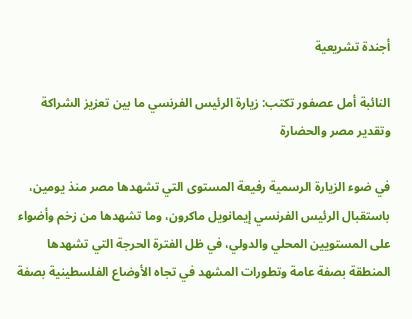أجندة تشريعية

النائبة أمل عصفور تكتب: زيارة الرئيس الفرنسي ما بين تعزيز الشراكة وتقدير مصر والحضارة

في ضوء الزيارة الرسمية رفيعة المستوى التي تشهدها مصر منذ يومين، باستقبال الرئيس الفرنسي إيمانويل ماكرون، وما تشهدها من زخم وأضواء على المستويين المحلي والدولي، في ظل الفترة الحرجة التي تشهدها المنطقة بصفة عامة وتطورات المشهد في تجاه الأوضاع الفلسطينية بصفة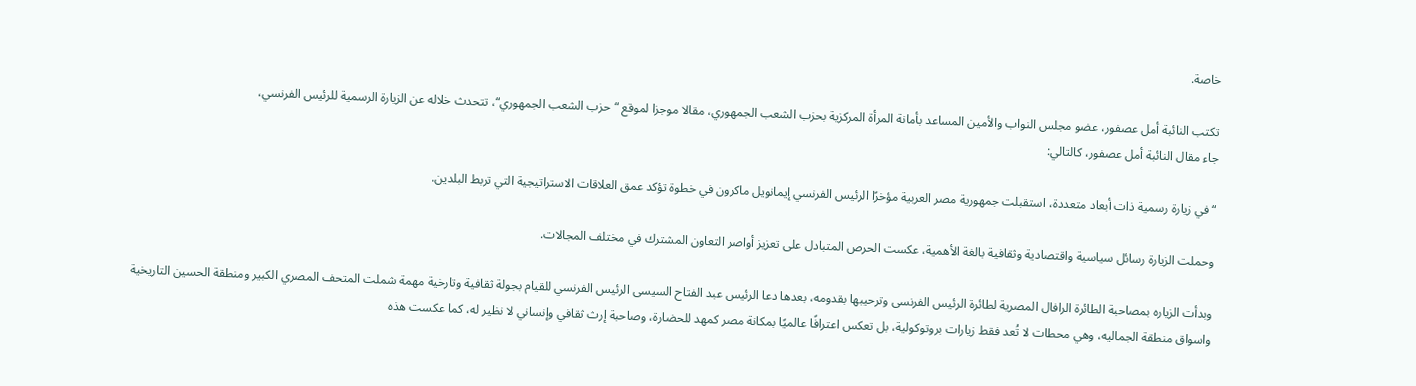خاصة.

تكتب النائبة أمل عصفور، عضو مجلس النواب والأمين المساعد بأمانة المرأة المركزية بحزب الشعب الجمهوري، مقالا موجزا لموقع “حزب الشعب الجمهوري“، تتحدث خلاله عن الزيارة الرسمية للرئيس الفرنسي،
جاء مقال النائبة أمل عصفور، كالتالي:

“في زيارة رسمية ذات أبعاد متعددة، استقبلت جمهورية مصر العربية مؤخرًا الرئيس الفرنسي إيمانويل ماكرون في خطوة تؤكد عمق العلاقات الاستراتيجية التي تربط البلدين.

وحملت الزيارة رسائل سياسية واقتصادية وثقافية بالغة الأهمية، عكست الحرص المتبادل على تعزيز أواصر التعاون المشترك في مختلف المجالات.

وبدأت الزياره بمصاحبة الطائرة الرافال المصرية لطائرة الرئيس الفرنسى وترحيبها بقدومه، بعدها دعا الرئيس عبد الفتاح السيسى الرئيس الفرنسي للقيام بجولة ثقافية وتارخية مهمة شملت المتحف المصري الكبير ومنطقة الحسين التاريخية واسواق منطقة الجماليه، وهي محطات لا تُعد فقط زيارات بروتوكولية، بل تعكس اعترافًا عالميًا بمكانة مصر كمهد للحضارة، وصاحبة إرث ثقافي وإنساني لا نظير له، كما عكست هذه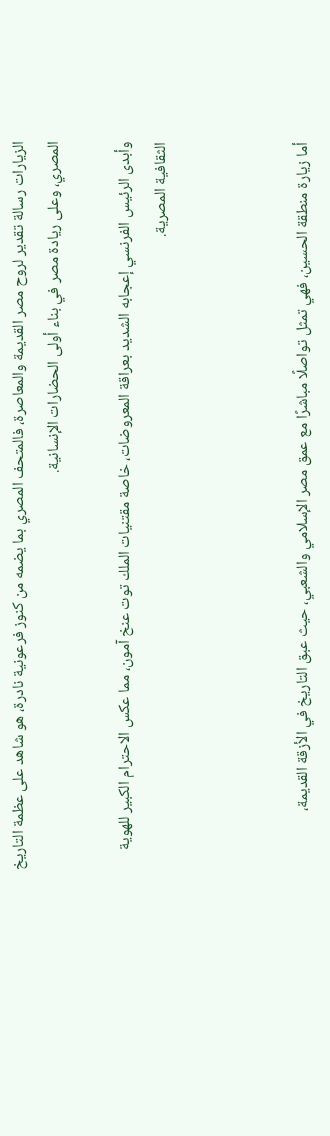الزيارات رسالة تقدير لروح مصر القديمة والمعاصرة، فالمتحف المصري بما يضمه من كنوز فرعونية نادرة، هو شاهد على عظمة التاريخ المصري، وعلى ريادة مصر في بناء أولى الحضارات الإنسانية.

وأبدى الرئيس الفرنسي إعجابه الشديد بعراقة المعروضات، خاصة مقتنيات الملك توت عنخ آمون، مما عكس الاحترام الكبير للهوية الثقافية المصرية.



أما زيارة منطقة الحسين، فهي تمثل تواصلًا مباشرًا مع عمق مصر الإسلامي والشعبي، حيث عبق التاريخ في الأزقة القديمة،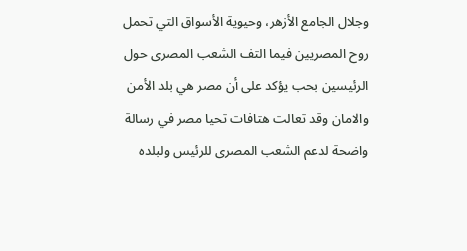وجلال الجامع الأزهر، وحيوية الأسواق التي تحمل روح المصريين فيما التف الشعب المصرى حول الرئيسين بحب يؤكد على أن مصر هي بلد الأمن والامان وقد تعالت هتافات تحيا مصر في رسالة واضحة لدعم الشعب المصرى للرئيس ولبلده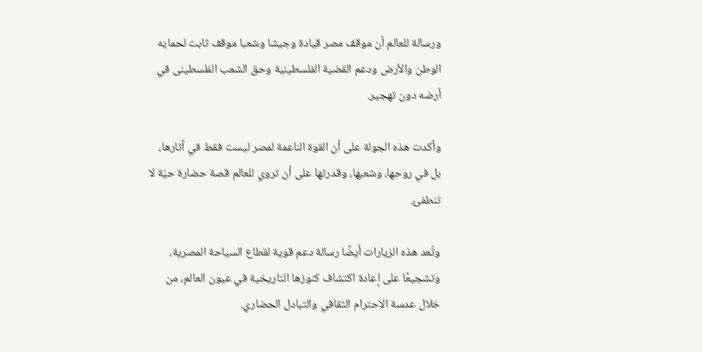ورسالة للعالم أن موقف مصر قيادة وجيشا وشعبا موقف ثابت لحمايه الوطن والأرض ودعم القضية الفلسطينية وحق الشعب الفلسطينى في أرضه دون تهجير.

وأكدت هذه الجولة على أن القوة الناعمة لمصر ليست فقط في آثارها، بل في روحها، وشعبها، وقدرتها على أن تروي للعالم قصة حضارة حيّة لا تنطفئ.

وتُعد هذه الزيارات أيضًا رسالة دعم قوية لقطاع السياحة المصرية، وتشجيعًا على إعادة اكتشاف كنوزها التاريخية في عيون العالم، من خلال عدسة الاحترام الثقافي والتبادل الحضاري.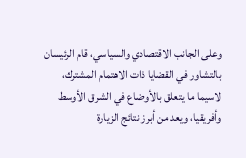وعلى الجانب الاقتصادي والسياسي، قام الرئيسان بالتشاور في القضايا ذات الاهتمام المشترك، لاسيما ما يتعلق بالأوضاع في الشرق الأوسط وأفريقيا، ويعد من أبرز نتائج الزيارة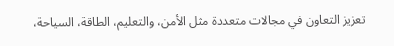تعزيز التعاون في مجالات متعددة مثل الأمن، والتعليم، الطاقة، السياحة،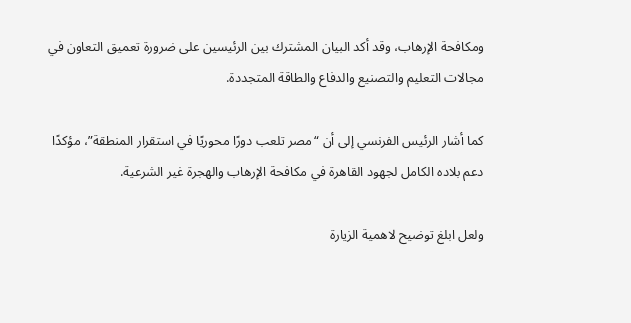ومكافحة الإرهاب، وقد أكد البيان المشترك بين الرئيسين على ضرورة تعميق التعاون في مجالات التعليم والتصنيع والدفاع والطاقة المتجددة.

كما أشار الرئيس الفرنسي إلى أن “مصر تلعب دورًا محوريًا في استقرار المنطقة”، مؤكدًا دعم بلاده الكامل لجهود القاهرة في مكافحة الإرهاب والهجرة غير الشرعية.

ولعل ابلغ توضيح لاهمية الزيارة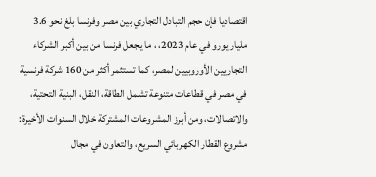اقتصاديا فإن حجم التبادل التجاري بين مصر وفرنسا بلغ نحو 3.6 مليار يورو في عام 2023، ، ما يجعل فرنسا من بين أكبر الشركاء التجاريين الأوروبيين لمصر، كما تستثمر أكثر من 160 شركة فرنسية في مصر في قطاعات متنوعة تشمل الطاقة، النقل، البنية التحتية، والاتصالات، ومن أبرز المشروعات المشتركة خلال السنوات الأخيرة: مشروع القطار الكهربائي السريع، والتعاون في مجال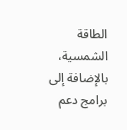الطاقة الشمسية، بالإضافة إلى برامج دعم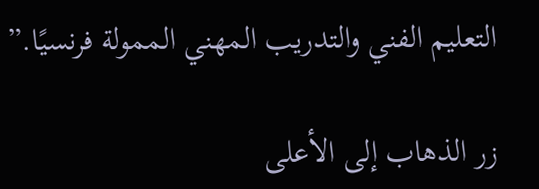التعليم الفني والتدريب المهني الممولة فرنسيًا.”

زر الذهاب إلى الأعلى